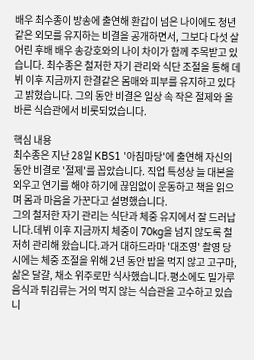배우 최수종이 방송에 출연해 환갑이 넘은 나이에도 청년 같은 외모를 유지하는 비결을 공개하면서, 그보다 다섯 살 어린 후배 배우 송강호와의 나이 차이가 함께 주목받고 있습니다. 최수종은 철저한 자기 관리와 식단 조절을 통해 데뷔 이후 지금까지 한결같은 몸매와 피부를 유지하고 있다고 밝혔습니다. 그의 동안 비결은 일상 속 작은 절제와 올바른 식습관에서 비롯되었습니다.

핵심 내용
최수종은 지난 28일 KBS1 '아침마당'에 출연해 자신의 동안 비결로 '절제'를 꼽았습니다. 직업 특성상 늘 대본을 외우고 연기를 해야 하기에 끊임없이 운동하고 책을 읽으며 몸과 마음을 가꾼다고 설명했습니다.
그의 철저한 자기 관리는 식단과 체중 유지에서 잘 드러납니다.데뷔 이후 지금까지 체중이 70kg을 넘지 않도록 철저히 관리해 왔습니다.과거 대하드라마 '대조영' 촬영 당시에는 체중 조절을 위해 2년 동안 밥을 먹지 않고 고구마, 삶은 달걀, 채소 위주로만 식사했습니다.평소에도 밀가루 음식과 튀김류는 거의 먹지 않는 식습관을 고수하고 있습니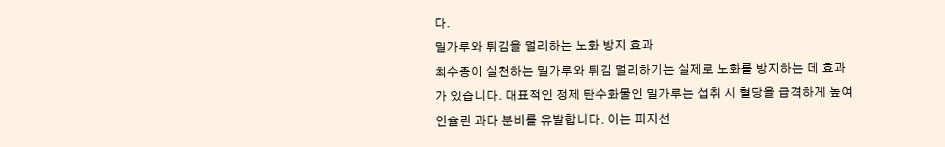다.
밀가루와 튀김을 멀리하는 노화 방지 효과
최수종이 실천하는 밀가루와 튀김 멀리하기는 실제로 노화를 방지하는 데 효과가 있습니다. 대표적인 정제 탄수화물인 밀가루는 섭취 시 혈당을 급격하게 높여 인슐린 과다 분비를 유발합니다. 이는 피지선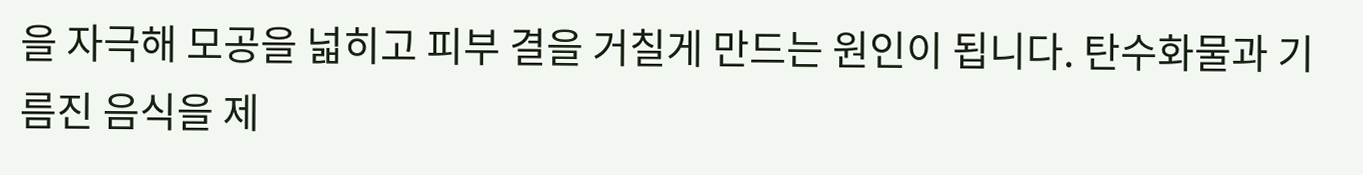을 자극해 모공을 넓히고 피부 결을 거칠게 만드는 원인이 됩니다. 탄수화물과 기름진 음식을 제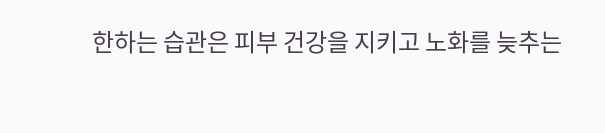한하는 습관은 피부 건강을 지키고 노화를 늦추는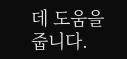데 도움을 줍니다.